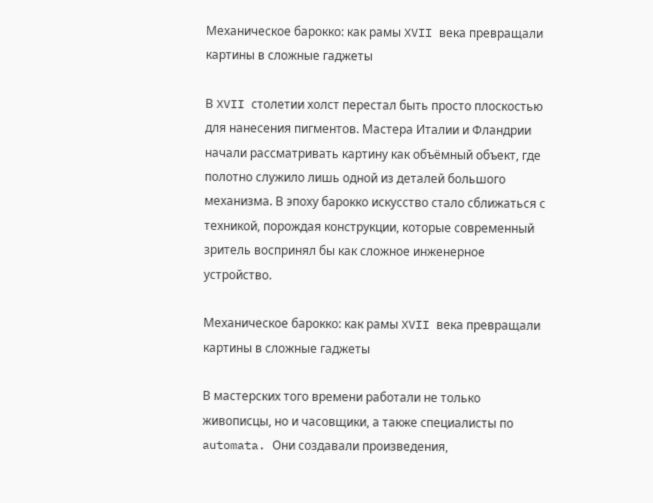Механическое барокко: как рамы XVII века превращали картины в сложные гаджеты

В XVII столетии холст перестал быть просто плоскостью для нанесения пигментов. Мастера Италии и Фландрии начали рассматривать картину как объёмный объект, где полотно служило лишь одной из деталей большого механизма. В эпоху барокко искусство стало сближаться с техникой, порождая конструкции, которые современный зритель воспринял бы как сложное инженерное устройство.

Механическое барокко: как рамы XVII века превращали картины в сложные гаджеты

В мастерских того времени работали не только живописцы, но и часовщики, а также специалисты по automata. Они создавали произведения,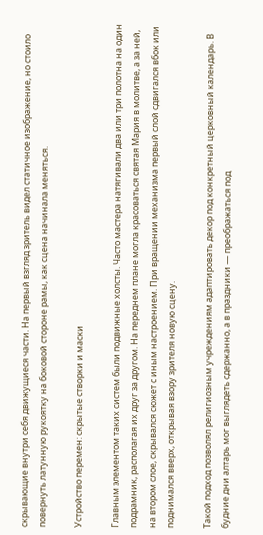скрывающие внутри себя движущиеся части. На первый взгляд зритель видел статичное изображение, но стоило повернуть латунную рукоятку на боковой стороне рамы, как сцена начинала меняться.

Устройство перемен: скрытые створки и маски

Главным элементом таких систем были подвижные холсты. Часто мастера натягивали два или три полотна на один подрамник, располагая их друг за другом. На переднем плане могла красоваться святая Мария в молитве, а за ней, на втором слое, скрывался сюжет с иным настроением. При вращении механизма первый слой сдвигался вбок или поднимался вверх, открывая взору зрителя новую сцену.

Такой подход позволял религиозным учреждениям адаптировать декор под конкретный церковный календарь. В будние дни алтарь мог выглядеть сдержанно, а в праздники — преображаться под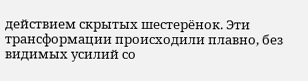действием скрытых шестерёнок. Эти трансформации происходили плавно, без видимых усилий со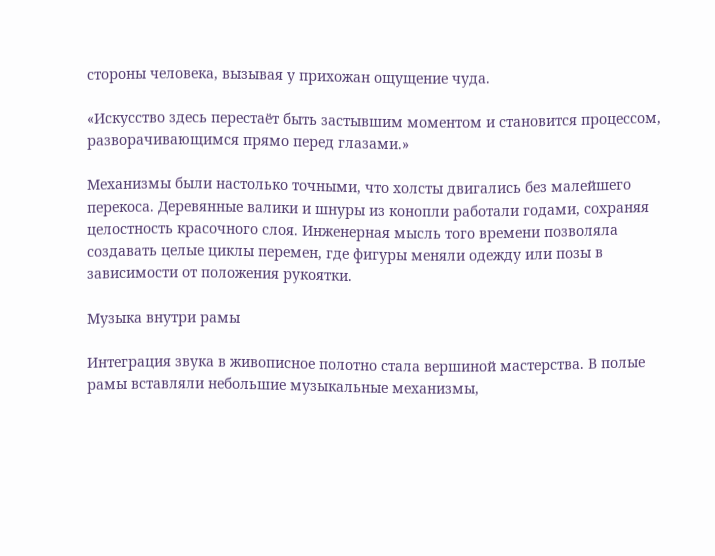стороны человека, вызывая у прихожан ощущение чуда.

«Искусство здесь перестаёт быть застывшим моментом и становится процессом, разворачивающимся прямо перед глазами.»

Механизмы были настолько точными, что холсты двигались без малейшего перекоса. Деревянные валики и шнуры из конопли работали годами, сохраняя целостность красочного слоя. Инженерная мысль того времени позволяла создавать целые циклы перемен, где фигуры меняли одежду или позы в зависимости от положения рукоятки.

Музыка внутри рамы

Интеграция звука в живописное полотно стала вершиной мастерства. В полые рамы вставляли небольшие музыкальные механизмы,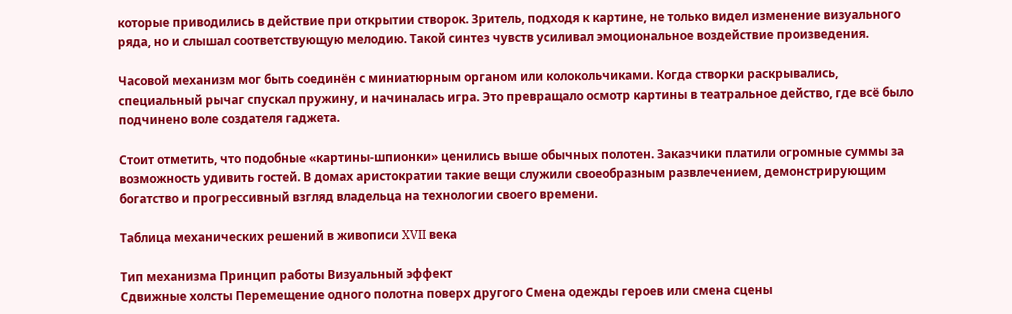которые приводились в действие при открытии створок. Зритель, подходя к картине, не только видел изменение визуального ряда, но и слышал соответствующую мелодию. Такой синтез чувств усиливал эмоциональное воздействие произведения.

Часовой механизм мог быть соединён с миниатюрным органом или колокольчиками. Когда створки раскрывались, специальный рычаг спускал пружину, и начиналась игра. Это превращало осмотр картины в театральное действо, где всё было подчинено воле создателя гаджета.

Стоит отметить, что подобные «картины-шпионки» ценились выше обычных полотен. Заказчики платили огромные суммы за возможность удивить гостей. В домах аристократии такие вещи служили своеобразным развлечением, демонстрирующим богатство и прогрессивный взгляд владельца на технологии своего времени.

Таблица механических решений в живописи XVII века

Тип механизма Принцип работы Визуальный эффект
Сдвижные холсты Перемещение одного полотна поверх другого Смена одежды героев или смена сцены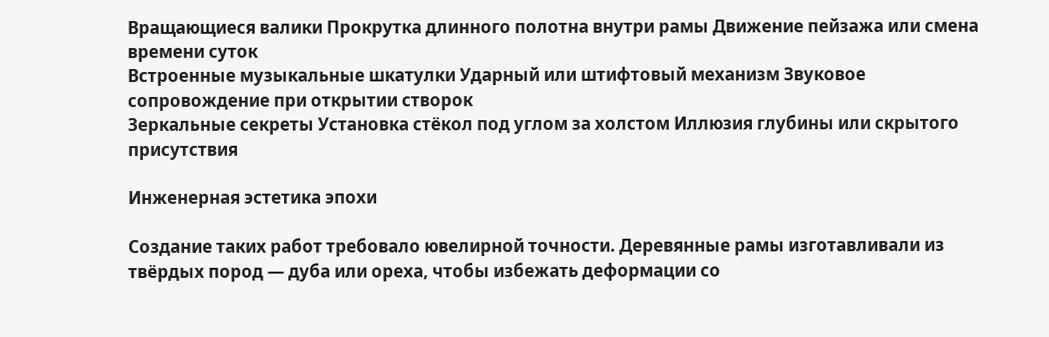Вращающиеся валики Прокрутка длинного полотна внутри рамы Движение пейзажа или смена времени суток
Встроенные музыкальные шкатулки Ударный или штифтовый механизм Звуковое сопровождение при открытии створок
Зеркальные секреты Установка стёкол под углом за холстом Иллюзия глубины или скрытого присутствия

Инженерная эстетика эпохи

Создание таких работ требовало ювелирной точности. Деревянные рамы изготавливали из твёрдых пород — дуба или ореха, чтобы избежать деформации со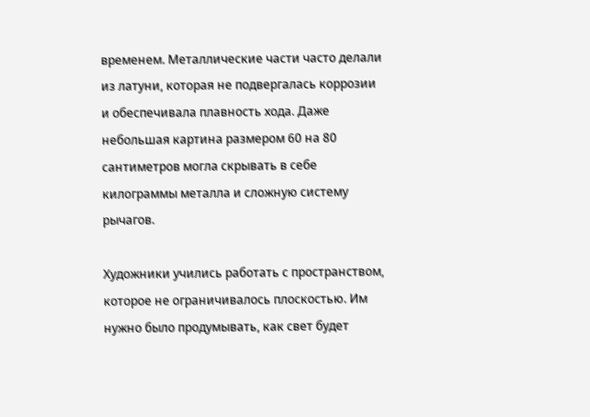временем. Металлические части часто делали из латуни, которая не подвергалась коррозии и обеспечивала плавность хода. Даже небольшая картина размером 60 на 80 сантиметров могла скрывать в себе килограммы металла и сложную систему рычагов.

Художники учились работать с пространством, которое не ограничивалось плоскостью. Им нужно было продумывать, как свет будет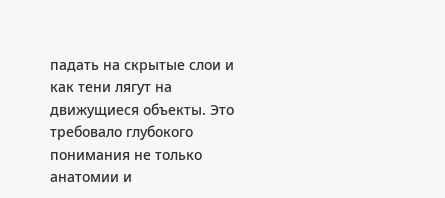падать на скрытые слои и как тени лягут на движущиеся объекты. Это требовало глубокого понимания не только анатомии и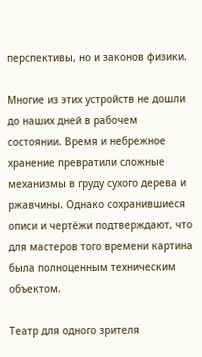перспективы, но и законов физики.

Многие из этих устройств не дошли до наших дней в рабочем состоянии. Время и небрежное хранение превратили сложные механизмы в груду сухого дерева и ржавчины. Однако сохранившиеся описи и чертёжи подтверждают, что для мастеров того времени картина была полноценным техническим объектом.

Театр для одного зрителя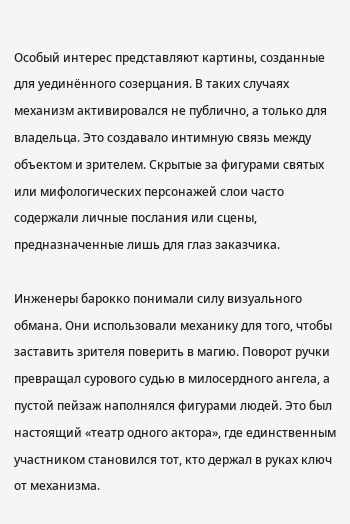Особый интерес представляют картины, созданные для уединённого созерцания. В таких случаях механизм активировался не публично, а только для владельца. Это создавало интимную связь между объектом и зрителем. Скрытые за фигурами святых или мифологических персонажей слои часто содержали личные послания или сцены, предназначенные лишь для глаз заказчика.

Инженеры барокко понимали силу визуального обмана. Они использовали механику для того, чтобы заставить зрителя поверить в магию. Поворот ручки превращал сурового судью в милосердного ангела, а пустой пейзаж наполнялся фигурами людей. Это был настоящий «театр одного актора», где единственным участником становился тот, кто держал в руках ключ от механизма.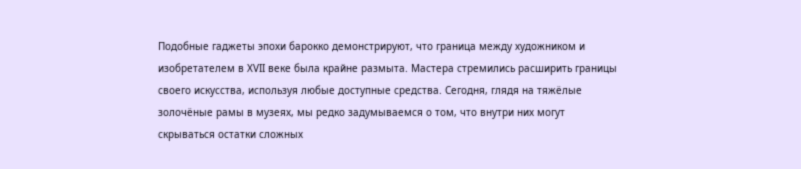Подобные гаджеты эпохи барокко демонстрируют, что граница между художником и изобретателем в XVII веке была крайне размыта. Мастера стремились расширить границы своего искусства, используя любые доступные средства. Сегодня, глядя на тяжёлые золочёные рамы в музеях, мы редко задумываемся о том, что внутри них могут скрываться остатки сложных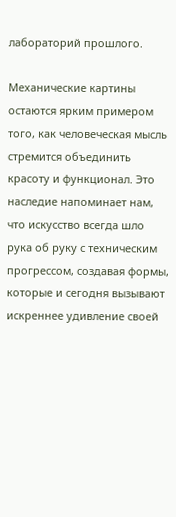лабораторий прошлого.

Механические картины остаются ярким примером того, как человеческая мысль стремится объединить красоту и функционал. Это наследие напоминает нам, что искусство всегда шло рука об руку с техническим прогрессом, создавая формы, которые и сегодня вызывают искреннее удивление своей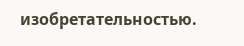изобретательностью.